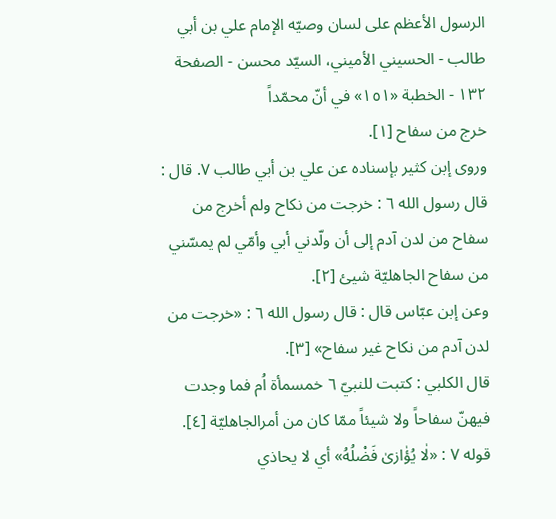الرسول الأعظم على لسان وصيّه الإمام علي بن أبي طالب - الحسيني الأميني، السيّد محسن - الصفحة ١٣٢ - الخطبة «١٥١» في أنّ محمّداً
خرج من سفاح [١].
وروى إبن كثير بإسناده عن علي بن أبي طالب ٧. قال : قال رسول الله ٦ : خرجت من نكاح ولم أخرج من سفاح من لدن آدم إلى أن ولّدني أبي وأمّي لم يمسّني من سفاح الجاهليّة شيئ [٢].
وعن إبن عبّاس قال : قال رسول الله ٦ : «خرجت من لدن آدم من نكاح غير سفاح» [٣].
قال الكلبي : كتبت للنبيّ ٦ خمسمأة اُم فما وجدت فيهنّ سفاحاً ولا شيئاً ممّا كان من أمرالجاهليّة [٤].
قوله ٧ : «لٰا يُؤٰازىٰ فَضْلُهُ» أي لا يحاذي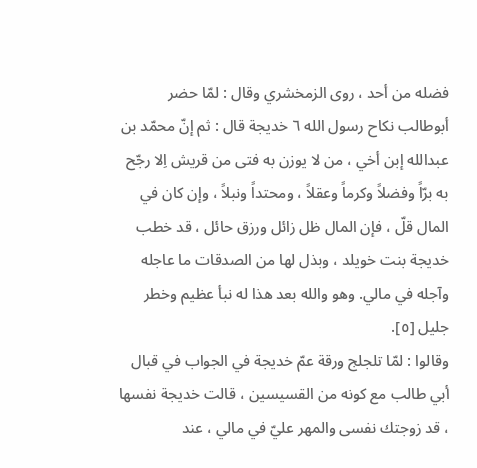فضله من أحد ، روى الزمخشري وقال : لمّا حضر أبوطالب نكاح رسول الله ٦ خديجة قال : ثم إنّ محمّد بن عبدالله إبن أخي ، من لا يوزن به فتى من قريش اِلا رجّح به برّاً وفضلاً وكرماً وعقلاً ، ومحتداً ونبلاً ، وإن كان في المال قلّ ، فإن المال ظل زائل ورزق حائل ، قد خطب خديجة بنت خويلد ، وبذل لها من الصدقات ما عاجله وآجله في مالي. وهو والله بعد هذا له نبأ عظيم وخطر جليل [٥].
وقالوا : لمّا تلجلج ورقة عمّ خديجة في الجواب في قبال أبي طالب مع كونه من القسيسين ، قالت خديجة نفسها ، قد زوجتك نفسى والمهر عليّ في مالي ، عند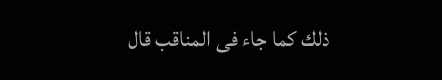ذلك كما جاء فى المناقب قال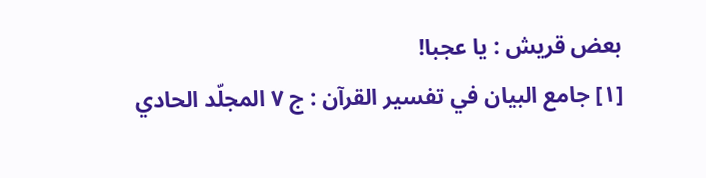بعض قريش : يا عجبا!
[١] جامع البيان في تفسير القرآن : ج ٧ المجلّد الحادي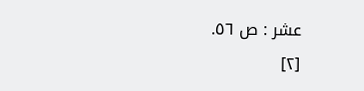عشر : ص ٥٦.
[٢]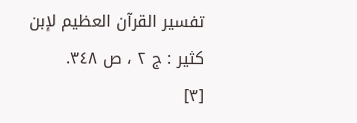تفسير القرآن العظيم لإبن كثير : ج ٢ ، ص ٣٤٨.
[٣]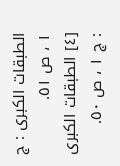الطبقات الكبرى : ج ١ ، ص ٥١.
[٤] الطبقات الكبرى : ج ١ ، ص ٥٠.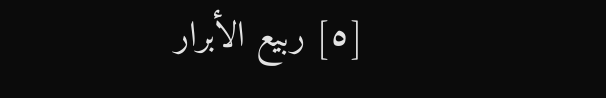[٥] ربيع الأبرار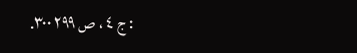: ج ٤ ، ص ٢٩٩ ٣٠٠.